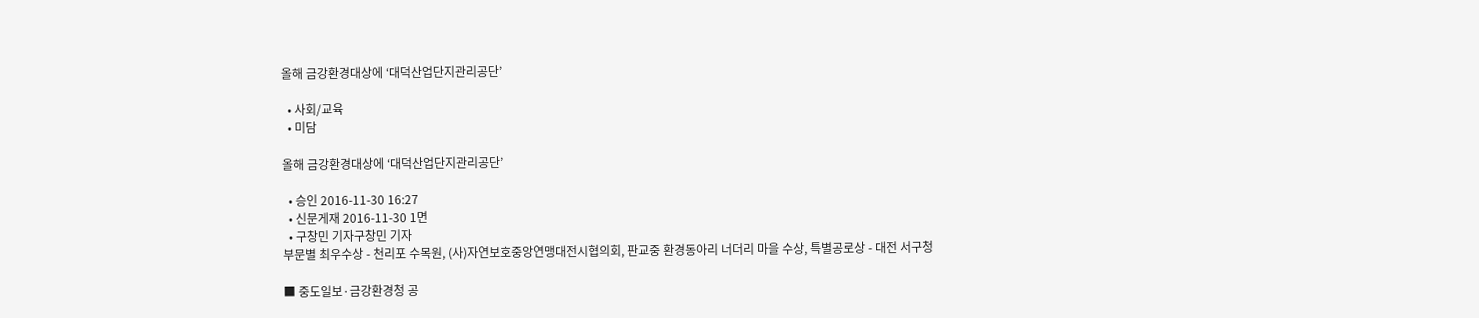올해 금강환경대상에 ‘대덕산업단지관리공단’

  • 사회/교육
  • 미담

올해 금강환경대상에 ‘대덕산업단지관리공단’

  • 승인 2016-11-30 16:27
  • 신문게재 2016-11-30 1면
  • 구창민 기자구창민 기자
부문별 최우수상 - 천리포 수목원, (사)자연보호중앙연맹대전시협의회, 판교중 환경동아리 너더리 마을 수상, 특별공로상 - 대전 서구청

■ 중도일보·금강환경청 공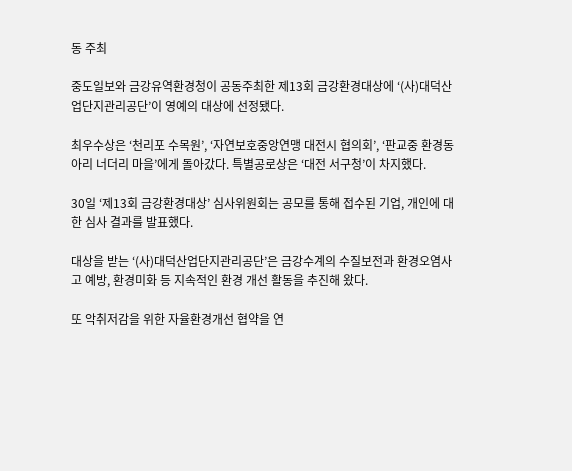동 주최

중도일보와 금강유역환경청이 공동주최한 제13회 금강환경대상에 ‘(사)대덕산업단지관리공단’이 영예의 대상에 선정됐다.

최우수상은 ‘천리포 수목원’, ‘자연보호중앙연맹 대전시 협의회’, ‘판교중 환경동아리 너더리 마을’에게 돌아갔다. 특별공로상은 ‘대전 서구청’이 차지했다.

30일 ‘제13회 금강환경대상’ 심사위원회는 공모를 통해 접수된 기업, 개인에 대한 심사 결과를 발표했다.

대상을 받는 ‘(사)대덕산업단지관리공단’은 금강수계의 수질보전과 환경오염사고 예방, 환경미화 등 지속적인 환경 개선 활동을 추진해 왔다.

또 악취저감을 위한 자율환경개선 협약을 연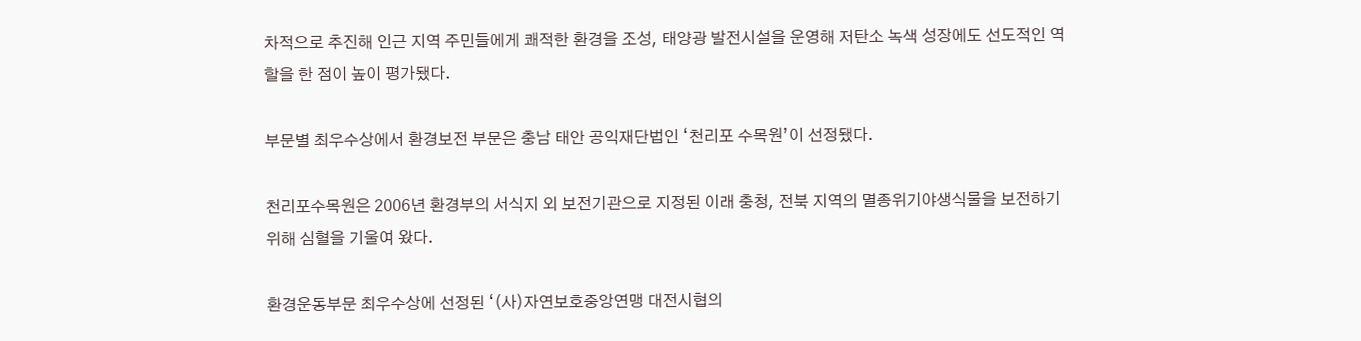차적으로 추진해 인근 지역 주민들에게 쾌적한 환경을 조성, 태양광 발전시설을 운영해 저탄소 녹색 성장에도 선도적인 역할을 한 점이 높이 평가됐다.

부문별 최우수상에서 환경보전 부문은 충남 태안 공익재단법인 ‘천리포 수목원’이 선정됐다.

천리포수목원은 2006년 환경부의 서식지 외 보전기관으로 지정된 이래 충청, 전북 지역의 멸종위기야생식물을 보전하기 위해 심혈을 기울여 왔다.

환경운동부문 최우수상에 선정된 ‘(사)자연보호중앙연맹 대전시협의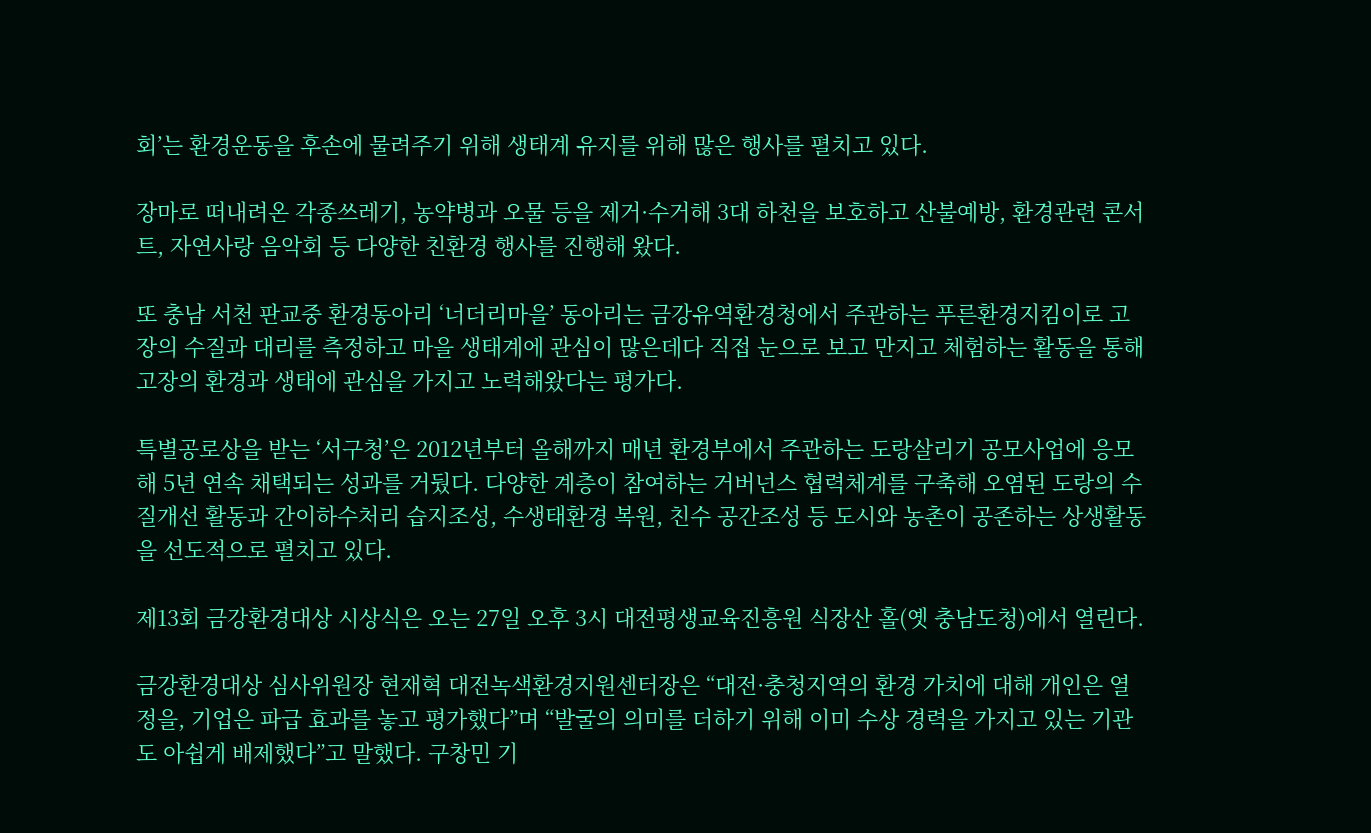회’는 환경운동을 후손에 물려주기 위해 생태계 유지를 위해 많은 행사를 펼치고 있다.

장마로 떠내려온 각종쓰레기, 농약병과 오물 등을 제거·수거해 3대 하천을 보호하고 산불예방, 환경관련 콘서트, 자연사랑 음악회 등 다양한 친환경 행사를 진행해 왔다.

또 충남 서천 판교중 환경동아리 ‘너더리마을’ 동아리는 금강유역환경청에서 주관하는 푸른환경지킴이로 고장의 수질과 대리를 측정하고 마을 생태계에 관심이 많은데다 직접 눈으로 보고 만지고 체험하는 활동을 통해 고장의 환경과 생태에 관심을 가지고 노력해왔다는 평가다.

특별공로상을 받는 ‘서구청’은 2012년부터 올해까지 매년 환경부에서 주관하는 도랑살리기 공모사업에 응모해 5년 연속 채택되는 성과를 거뒀다. 다양한 계층이 참여하는 거버넌스 협력체계를 구축해 오염된 도랑의 수질개선 활동과 간이하수처리 습지조성, 수생태환경 복원, 친수 공간조성 등 도시와 농촌이 공존하는 상생활동을 선도적으로 펼치고 있다.

제13회 금강환경대상 시상식은 오는 27일 오후 3시 대전평생교육진흥원 식장산 홀(옛 충남도청)에서 열린다.

금강환경대상 심사위원장 현재혁 대전녹색환경지원센터장은 “대전·충청지역의 환경 가치에 대해 개인은 열정을, 기업은 파급 효과를 놓고 평가했다”며 “발굴의 의미를 더하기 위해 이미 수상 경력을 가지고 있는 기관도 아쉽게 배제했다”고 말했다. 구창민 기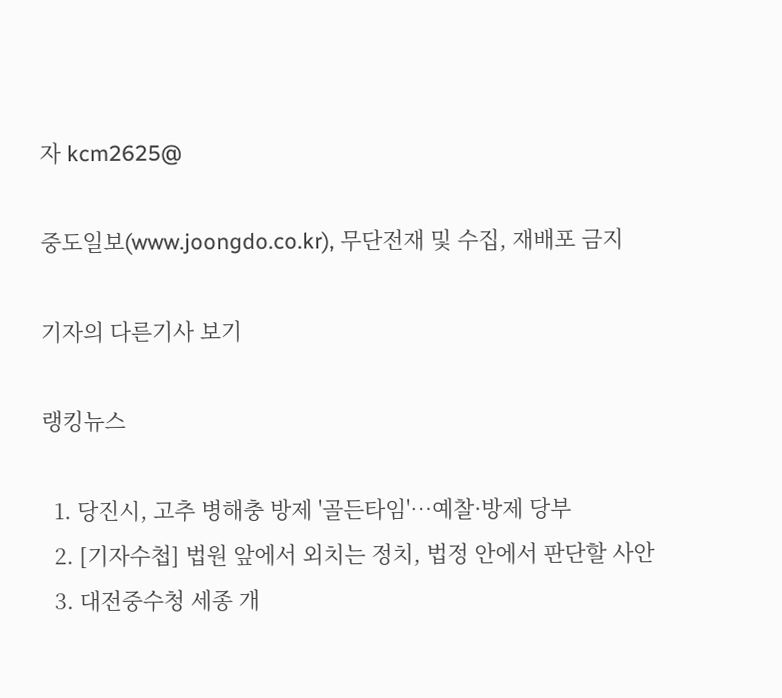자 kcm2625@

중도일보(www.joongdo.co.kr), 무단전재 및 수집, 재배포 금지

기자의 다른기사 보기

랭킹뉴스

  1. 당진시, 고추 병해충 방제 '골든타임'…예찰·방제 당부
  2. [기자수첩] 법원 앞에서 외치는 정치, 법정 안에서 판단할 사안
  3. 대전중수청 세종 개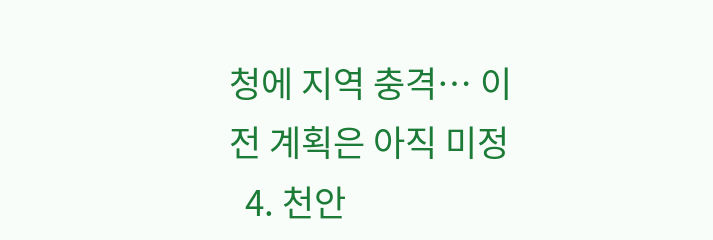청에 지역 충격… 이전 계획은 아직 미정
  4. 천안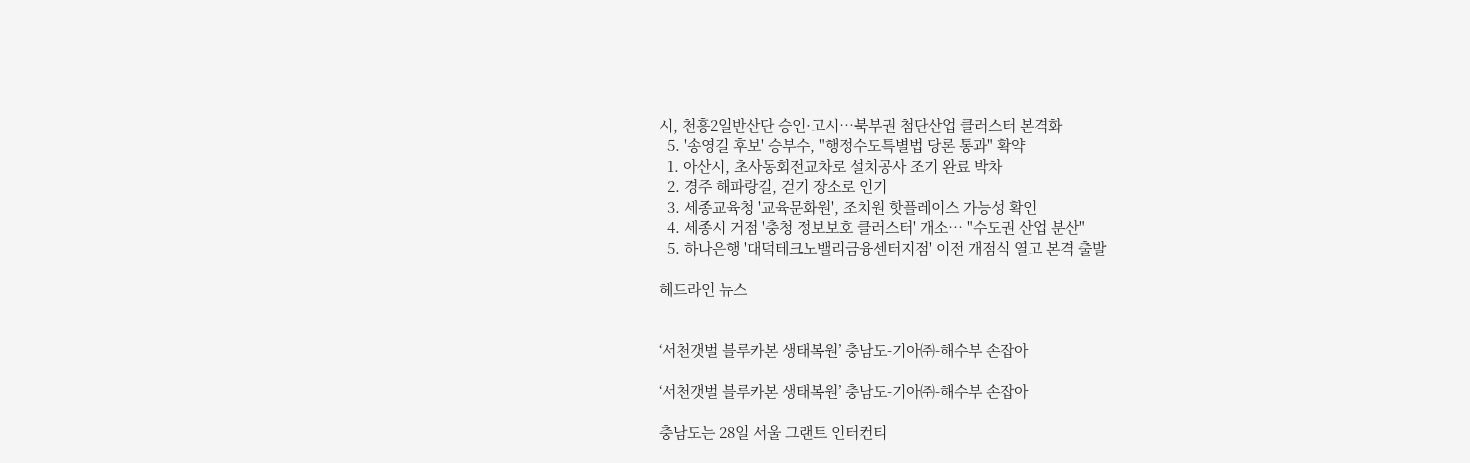시, 천흥2일반산단 승인·고시…북부권 첨단산업 클러스터 본격화
  5. '송영길 후보' 승부수, "행정수도특별법 당론 통과" 확약
  1. 아산시, 초사동회전교차로 설치공사 조기 완료 박차
  2. 경주 해파랑길, 걷기 장소로 인기
  3. 세종교육청 '교육문화원', 조치원 핫플레이스 가능성 확인
  4. 세종시 거점 '충청 정보보호 클러스터' 개소… "수도권 산업 분산"
  5. 하나은행 '대덕테크노밸리금융센터지점' 이전 개점식 열고 본격 출발

헤드라인 뉴스


‘서천갯벌 블루카본 생태복원’ 충남도-기아㈜-해수부 손잡아

‘서천갯벌 블루카본 생태복원’ 충남도-기아㈜-해수부 손잡아

충남도는 28일 서울 그랜트 인터컨티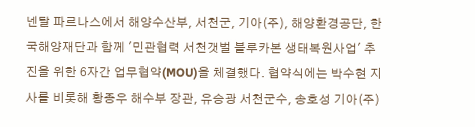넨탈 파르나스에서 해양수산부, 서천군, 기아(주), 해양환경공단, 한국해양재단과 함께 '민관협력 서천갯벌 블루카본 생태복원사업' 추진을 위한 6자간 업무협약(MOU)을 체결했다. 협약식에는 박수현 지사를 비롯해 황종우 해수부 장관, 유승광 서천군수, 송호성 기아(주)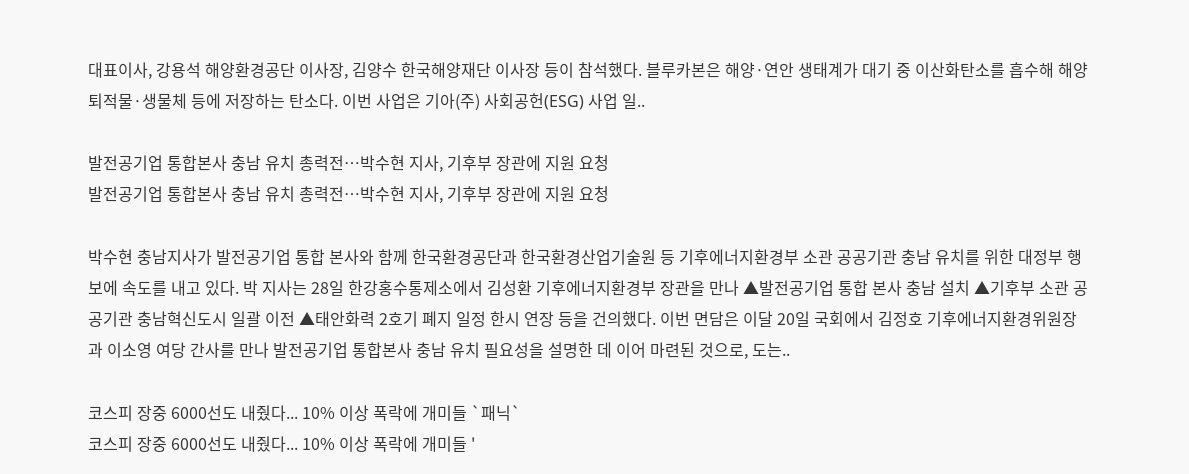대표이사, 강용석 해양환경공단 이사장, 김양수 한국해양재단 이사장 등이 참석했다. 블루카본은 해양·연안 생태계가 대기 중 이산화탄소를 흡수해 해양 퇴적물·생물체 등에 저장하는 탄소다. 이번 사업은 기아(주) 사회공헌(ESG) 사업 일..

발전공기업 통합본사 충남 유치 총력전…박수현 지사, 기후부 장관에 지원 요청
발전공기업 통합본사 충남 유치 총력전…박수현 지사, 기후부 장관에 지원 요청

박수현 충남지사가 발전공기업 통합 본사와 함께 한국환경공단과 한국환경산업기술원 등 기후에너지환경부 소관 공공기관 충남 유치를 위한 대정부 행보에 속도를 내고 있다. 박 지사는 28일 한강홍수통제소에서 김성환 기후에너지환경부 장관을 만나 ▲발전공기업 통합 본사 충남 설치 ▲기후부 소관 공공기관 충남혁신도시 일괄 이전 ▲태안화력 2호기 폐지 일정 한시 연장 등을 건의했다. 이번 면담은 이달 20일 국회에서 김정호 기후에너지환경위원장과 이소영 여당 간사를 만나 발전공기업 통합본사 충남 유치 필요성을 설명한 데 이어 마련된 것으로, 도는..

코스피 장중 6000선도 내줬다... 10% 이상 폭락에 개미들 `패닉`
코스피 장중 6000선도 내줬다... 10% 이상 폭락에 개미들 '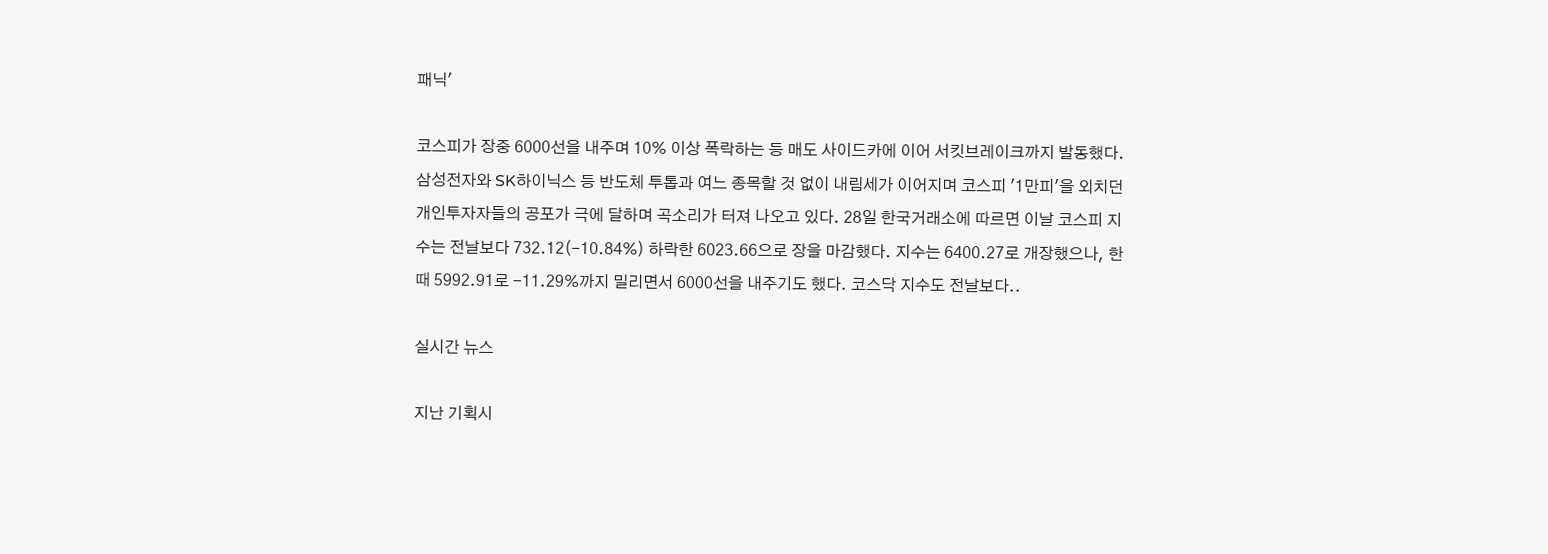패닉'

코스피가 장중 6000선을 내주며 10% 이상 폭락하는 등 매도 사이드카에 이어 서킷브레이크까지 발동했다. 삼성전자와 SK하이닉스 등 반도체 투톱과 여느 종목할 것 없이 내림세가 이어지며 코스피 '1만피'을 외치던 개인투자자들의 공포가 극에 달하며 곡소리가 터져 나오고 있다. 28일 한국거래소에 따르면 이날 코스피 지수는 전날보다 732.12(-10.84%) 하락한 6023.66으로 장을 마감했다. 지수는 6400.27로 개장했으나, 한때 5992.91로 -11.29%까지 밀리면서 6000선을 내주기도 했다. 코스닥 지수도 전날보다..

실시간 뉴스

지난 기획시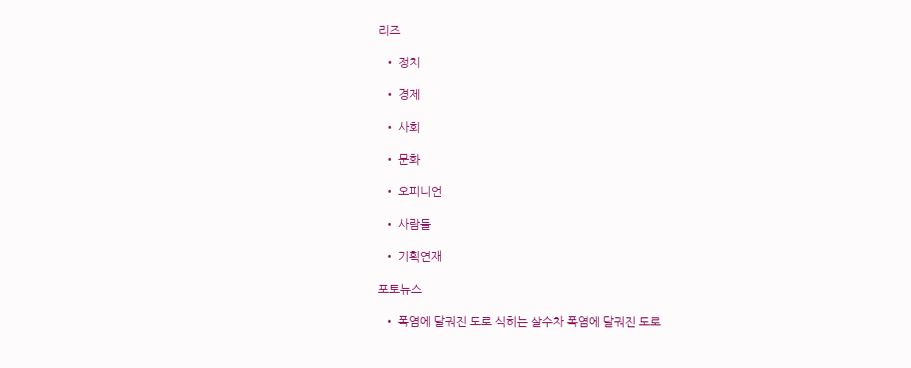리즈

  • 정치

  • 경제

  • 사회

  • 문화

  • 오피니언

  • 사람들

  • 기획연재

포토뉴스

  • 폭염에 달궈진 도로 식히는 살수차 폭염에 달궈진 도로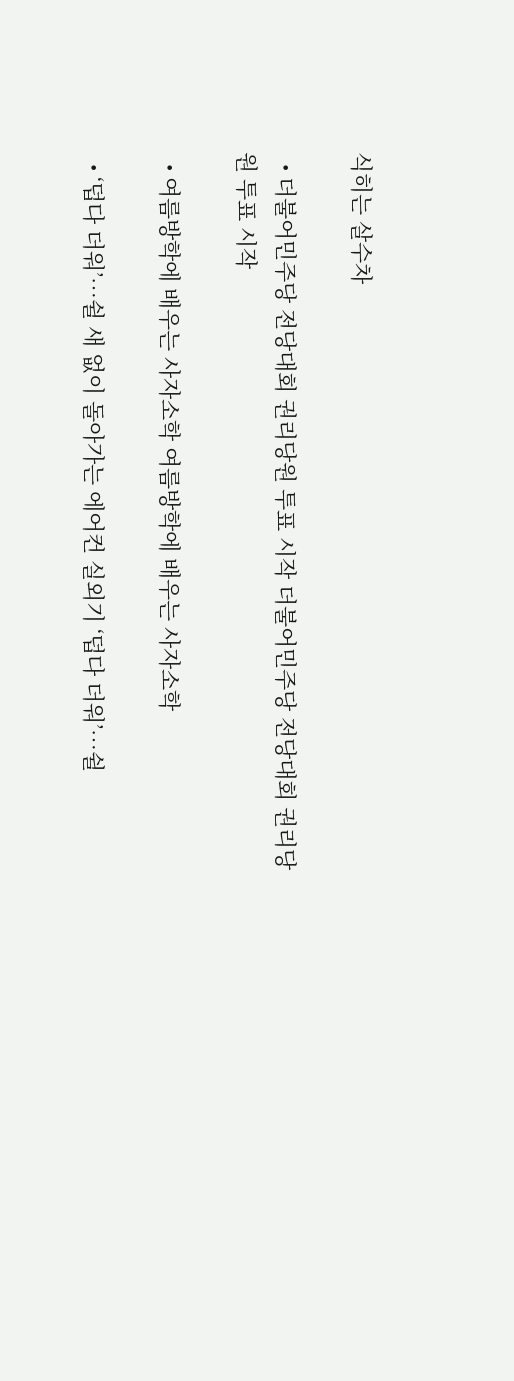식히는 살수차

  • 더불어민주당 전당대회 권리당원 투표 시작 더불어민주당 전당대회 권리당원 투표 시작

  • 여름방학에 배우는 사자소학 여름방학에 배우는 사자소학

  • ‘덥다 더워’…쉴 새 없이 돌아가는 에어컨 실외기 ‘덥다 더워’…쉴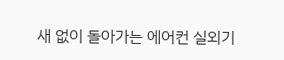새 없이 돌아가는 에어컨 실외기